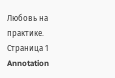Любовь на практике. Страница 1
Annotation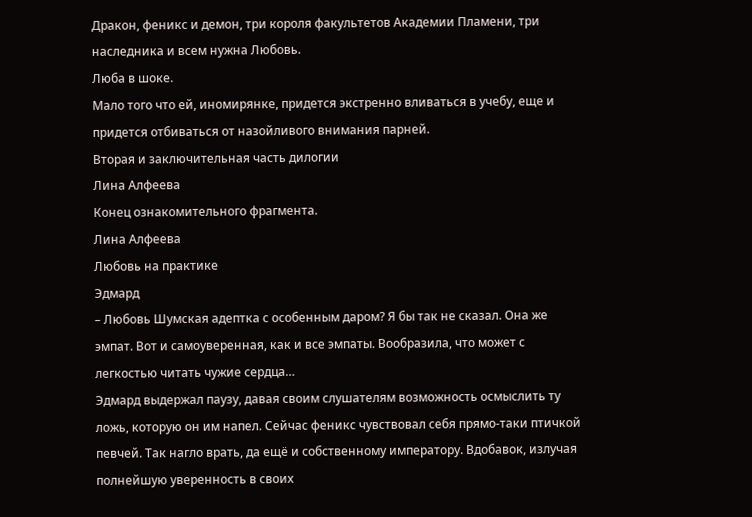Дракон, феникс и демон, три короля факультетов Академии Пламени, три наследника и всем нужна Любовь.
Люба в шоке.
Мало того что ей, иномирянке, придется экстренно вливаться в учебу, еще и придется отбиваться от назойливого внимания парней.
Вторая и заключительная часть дилогии
Лина Алфеева
Конец ознакомительного фрагмента.
Лина Алфеева
Любовь на практике
Эдмард
– Любовь Шумская адептка с особенным даром? Я бы так не сказал. Она же эмпат. Вот и самоуверенная, как и все эмпаты. Вообразила, что может с легкостью читать чужие сердца…
Эдмард выдержал паузу, давая своим слушателям возможность осмыслить ту ложь, которую он им напел. Сейчас феникс чувствовал себя прямо-таки птичкой певчей. Так нагло врать, да ещё и собственному императору. Вдобавок, излучая полнейшую уверенность в своих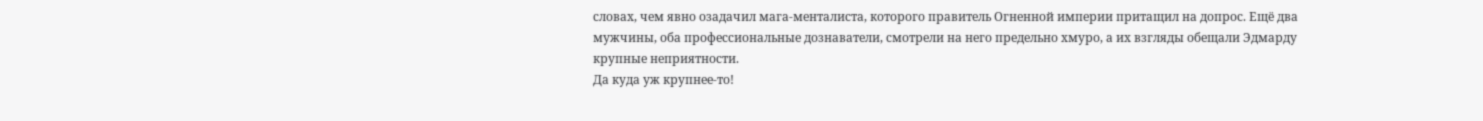словах, чем явно озадачил мага-менталиста, которого правитель Огненной империи притащил на допрос. Ещё два мужчины, оба профессиональные дознаватели, смотрели на него предельно хмуро, а их взгляды обещали Эдмарду крупные неприятности.
Да куда уж крупнее-то!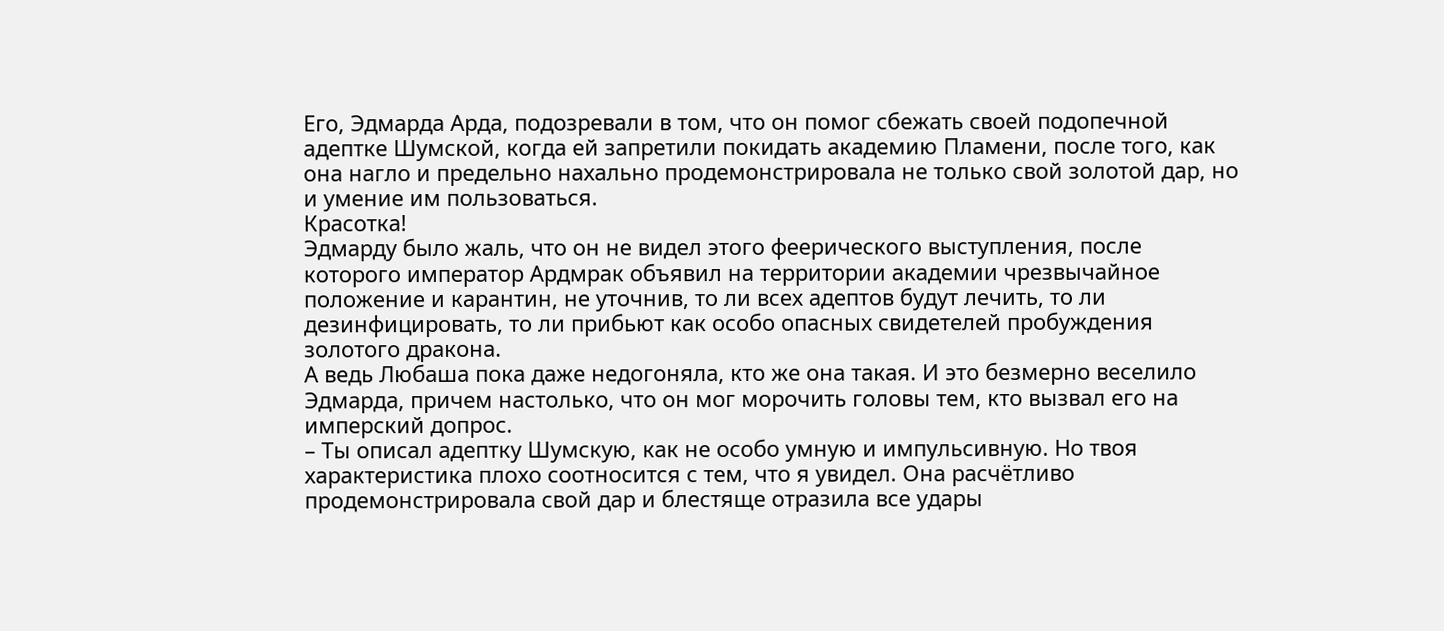Его, Эдмарда Арда, подозревали в том, что он помог сбежать своей подопечной адептке Шумской, когда ей запретили покидать академию Пламени, после того, как она нагло и предельно нахально продемонстрировала не только свой золотой дар, но и умение им пользоваться.
Красотка!
Эдмарду было жаль, что он не видел этого феерического выступления, после которого император Ардмрак объявил на территории академии чрезвычайное положение и карантин, не уточнив, то ли всех адептов будут лечить, то ли дезинфицировать, то ли прибьют как особо опасных свидетелей пробуждения золотого дракона.
А ведь Любаша пока даже недогоняла, кто же она такая. И это безмерно веселило Эдмарда, причем настолько, что он мог морочить головы тем, кто вызвал его на имперский допрос.
– Ты описал адептку Шумскую, как не особо умную и импульсивную. Но твоя характеристика плохо соотносится с тем, что я увидел. Она расчётливо продемонстрировала свой дар и блестяще отразила все удары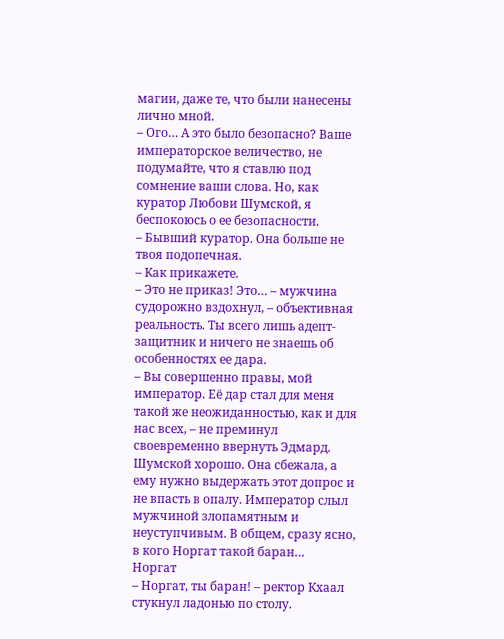магии, даже те, что были нанесены лично мной.
– Ого… А это было безопасно? Ваше императорское величество, не подумайте, что я ставлю под сомнение ваши слова. Но, как куратор Любови Шумской, я беспокоюсь о ее безопасности.
– Бывший куратор. Она больше не твоя подопечная.
– Как прикажете.
– Это не приказ! Это… – мужчина судорожно вздохнул, – объективная реальность. Ты всего лишь адепт-защитник и ничего не знаешь об особенностях ее дара.
– Вы совершенно правы, мой император. Её дар стал для меня такой же неожиданностью, как и для нас всех, – не преминул своевременно ввернуть Эдмард.
Шумской хорошо. Она сбежала, а ему нужно выдержать этот допрос и не впасть в опалу. Император слыл мужчиной злопамятным и неуступчивым. В общем, сразу ясно, в кого Норгат такой баран…
Норгат
– Норгат, ты баран! – ректор Кхаал стукнул ладонью по столу.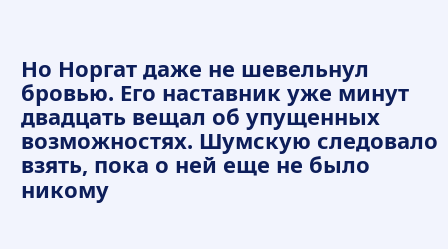Но Норгат даже не шевельнул бровью. Его наставник уже минут двадцать вещал об упущенных возможностях. Шумскую следовало взять, пока о ней еще не было никому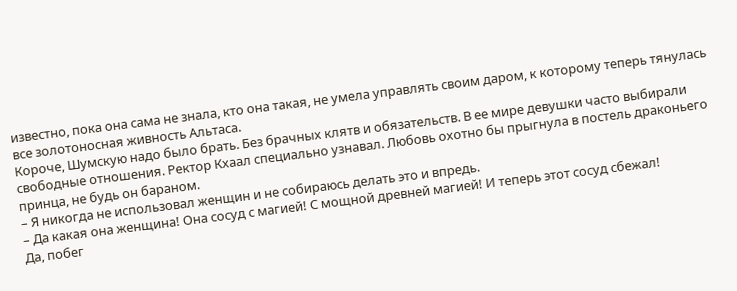известно, пока она сама не знала, кто она такая, не умела управлять своим даром, к которому теперь тянулась все золотоносная живность Альтаса.
Короче, Шумскую надо было брать. Без брачных клятв и обязательств. В ее мире девушки часто выбирали свободные отношения. Ректор Кхаал специально узнавал. Любовь охотно бы прыгнула в постель драконьего принца, не будь он бараном.
– Я никогда не использовал женщин и не собираюсь делать это и впредь.
– Да какая она женщина! Она сосуд с магией! С мощной древней магией! И теперь этот сосуд сбежал!
Да, побег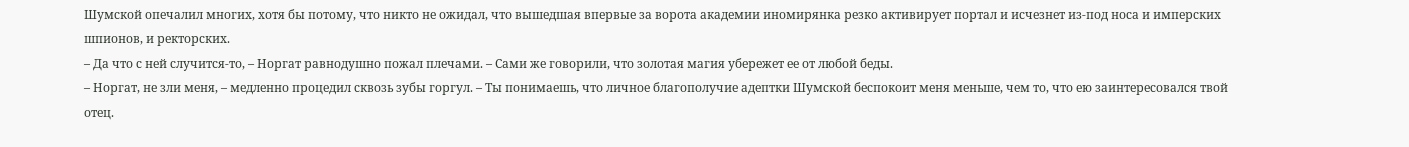Шумской опечалил многих, хотя бы потому, что никто не ожидал, что вышедшая впервые за ворота академии иномирянка резко активирует портал и исчезнет из-под носа и имперских шпионов, и ректорских.
– Да что с ней случится-то, – Норгат равнодушно пожал плечами. – Сами же говорили, что золотая магия убережет ее от любой беды.
– Норгат, не зли меня, – медленно процедил сквозь зубы горгул. – Ты понимаешь, что личное благополучие адептки Шумской беспокоит меня меньше, чем то, что ею заинтересовался твой отец.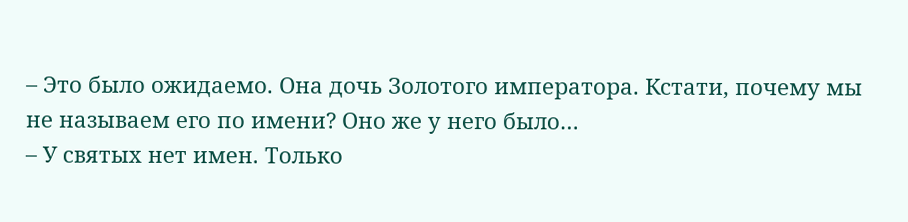– Это было ожидаемо. Она дочь Золотого императора. Кстати, почему мы не называем его по имени? Оно же у него было…
– У святых нет имен. Только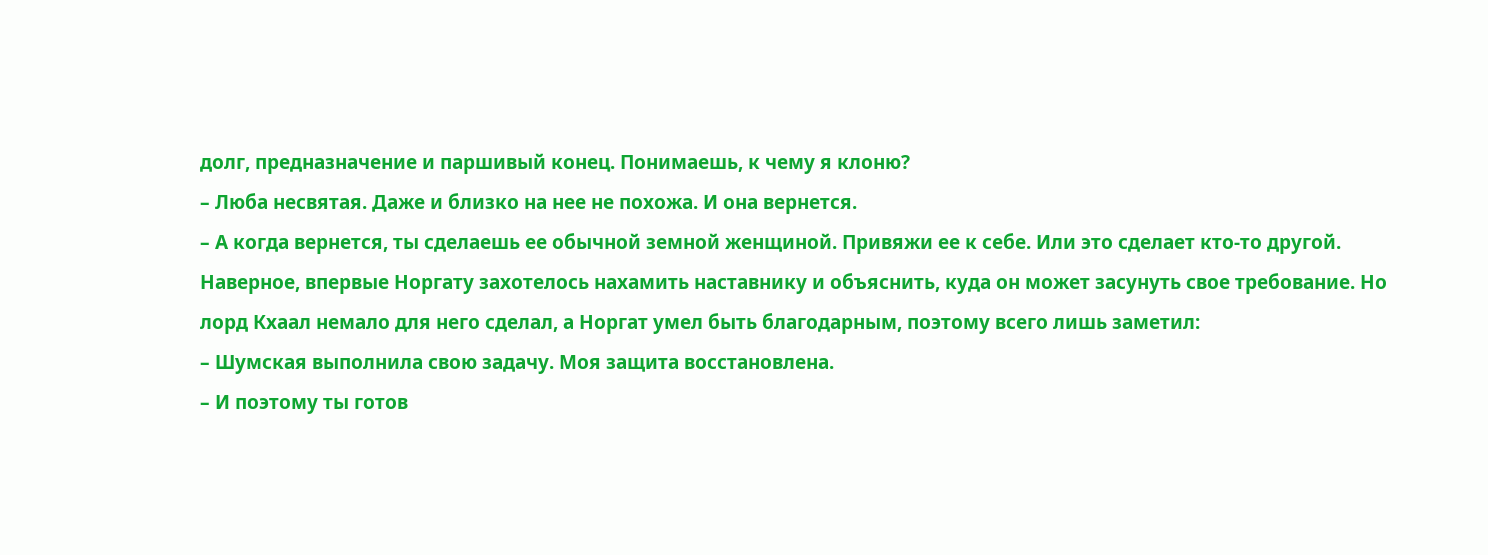долг, предназначение и паршивый конец. Понимаешь, к чему я клоню?
– Люба несвятая. Даже и близко на нее не похожа. И она вернется.
– А когда вернется, ты сделаешь ее обычной земной женщиной. Привяжи ее к себе. Или это сделает кто-то другой.
Наверное, впервые Норгату захотелось нахамить наставнику и объяснить, куда он может засунуть свое требование. Но лорд Кхаал немало для него сделал, а Норгат умел быть благодарным, поэтому всего лишь заметил:
– Шумская выполнила свою задачу. Моя защита восстановлена.
– И поэтому ты готов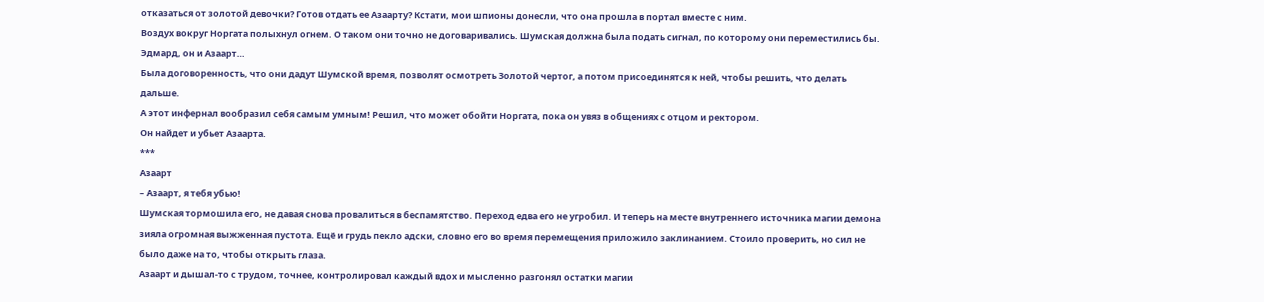отказаться от золотой девочки? Готов отдать ее Азаарту? Кстати, мои шпионы донесли, что она прошла в портал вместе с ним.
Воздух вокруг Норгата полыхнул огнем. О таком они точно не договаривались. Шумская должна была подать сигнал, по которому они переместились бы.
Эдмард, он и Азаарт…
Была договоренность, что они дадут Шумской время, позволят осмотреть Золотой чертог, а потом присоединятся к ней, чтобы решить, что делать дальше.
А этот инфернал вообразил себя самым умным! Решил, что может обойти Норгата, пока он увяз в общениях с отцом и ректором.
Он найдет и убьет Азаарта.
***
Азаарт
– Азаарт, я тебя убью!
Шумская тормошила его, не давая снова провалиться в беспамятство. Переход едва его не угробил. И теперь на месте внутреннего источника магии демона зияла огромная выжженная пустота. Ещё и грудь пекло адски, словно его во время перемещения приложило заклинанием. Стоило проверить, но сил не было даже на то, чтобы открыть глаза.
Азаарт и дышал-то с трудом, точнее, контролировал каждый вдох и мысленно разгонял остатки магии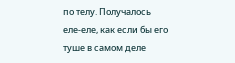по телу. Получалось еле-еле, как если бы его туше в самом деле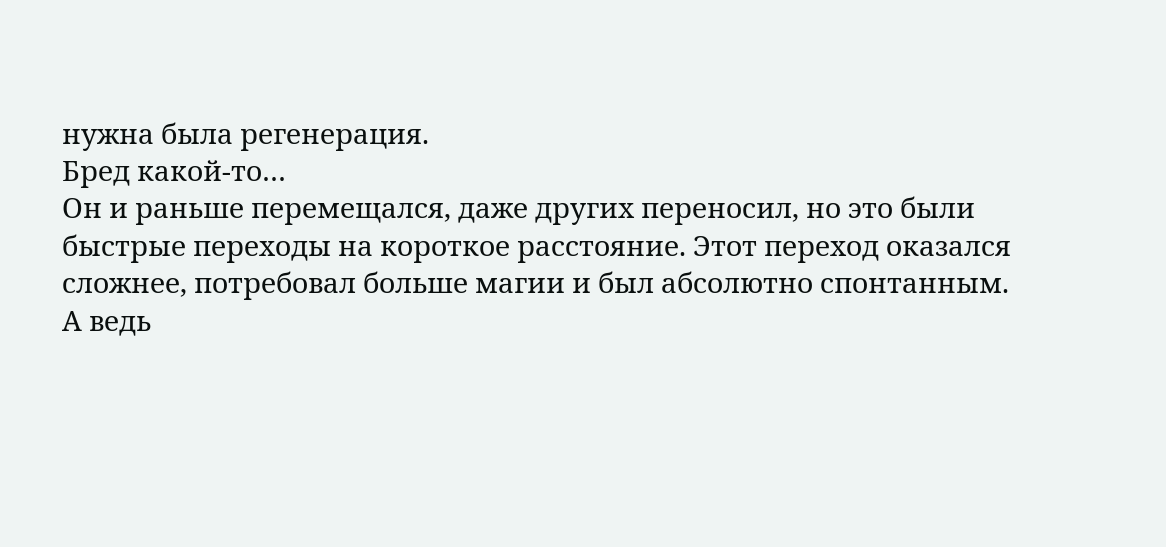нужна была регенерация.
Бред какой-то…
Он и раньше перемещался, даже других переносил, но это были быстрые переходы на короткое расстояние. Этот переход оказался сложнее, потребовал больше магии и был абсолютно спонтанным.
А ведь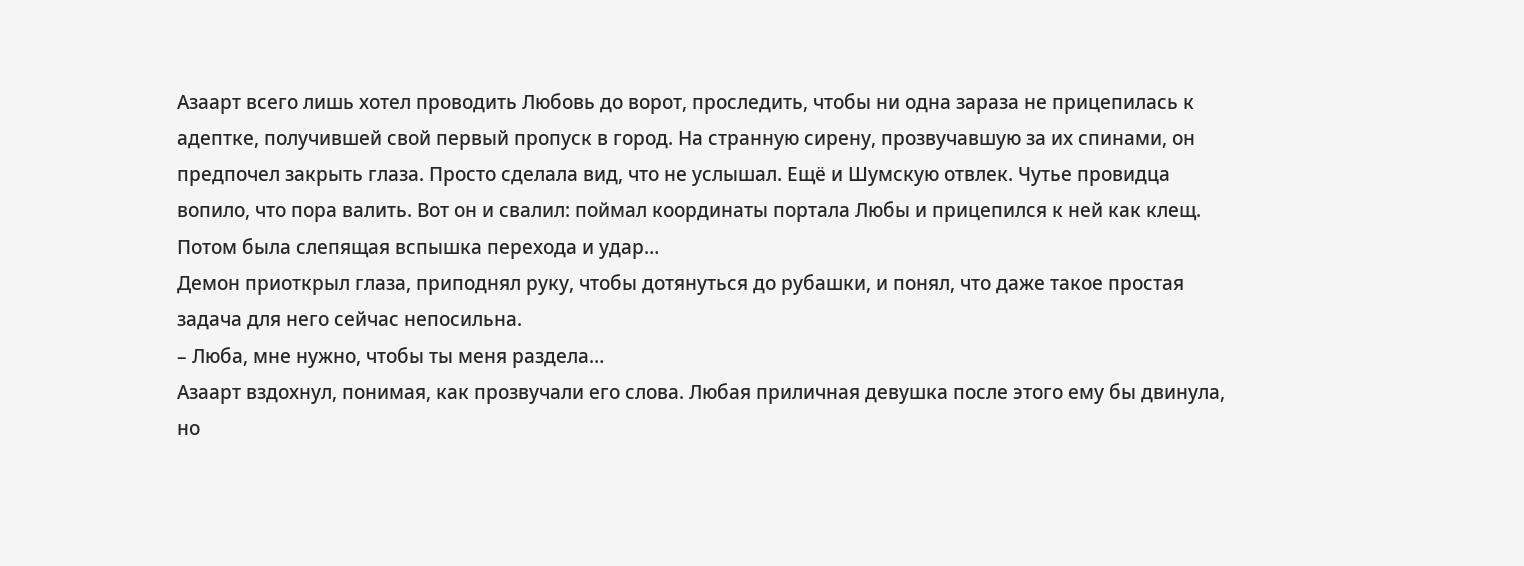Азаарт всего лишь хотел проводить Любовь до ворот, проследить, чтобы ни одна зараза не прицепилась к адептке, получившей свой первый пропуск в город. На странную сирену, прозвучавшую за их спинами, он предпочел закрыть глаза. Просто сделала вид, что не услышал. Ещё и Шумскую отвлек. Чутье провидца вопило, что пора валить. Вот он и свалил: поймал координаты портала Любы и прицепился к ней как клещ.
Потом была слепящая вспышка перехода и удар…
Демон приоткрыл глаза, приподнял руку, чтобы дотянуться до рубашки, и понял, что даже такое простая задача для него сейчас непосильна.
– Люба, мне нужно, чтобы ты меня раздела…
Азаарт вздохнул, понимая, как прозвучали его слова. Любая приличная девушка после этого ему бы двинула, но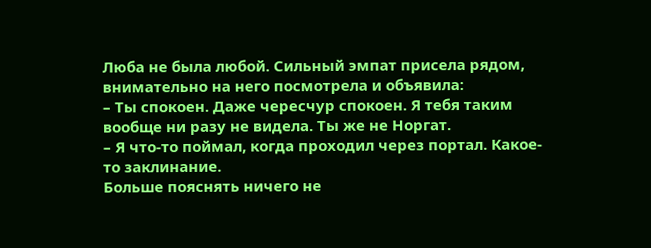Люба не была любой. Сильный эмпат присела рядом, внимательно на него посмотрела и объявила:
– Ты спокоен. Даже чересчур спокоен. Я тебя таким вообще ни разу не видела. Ты же не Норгат.
– Я что-то поймал, когда проходил через портал. Какое-то заклинание.
Больше пояснять ничего не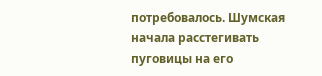потребовалось. Шумская начала расстегивать пуговицы на его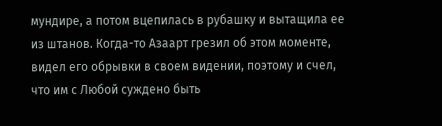мундире, а потом вцепилась в рубашку и вытащила ее из штанов. Когда-то Азаарт грезил об этом моменте, видел его обрывки в своем видении, поэтому и счел, что им с Любой суждено быть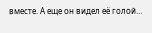вместе. А еще он видел её голой…